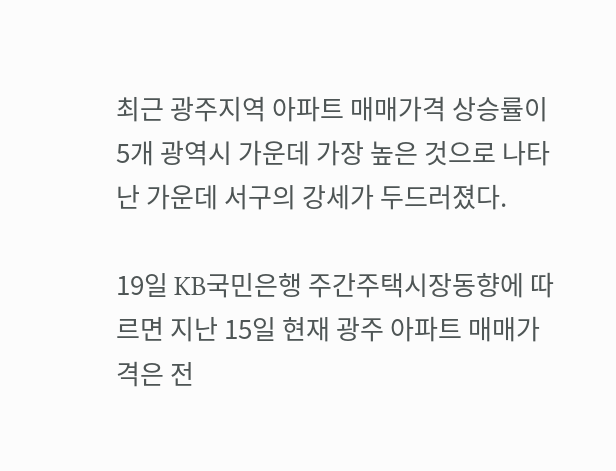최근 광주지역 아파트 매매가격 상승률이 5개 광역시 가운데 가장 높은 것으로 나타난 가운데 서구의 강세가 두드러졌다.

19일 KB국민은행 주간주택시장동향에 따르면 지난 15일 현재 광주 아파트 매매가격은 전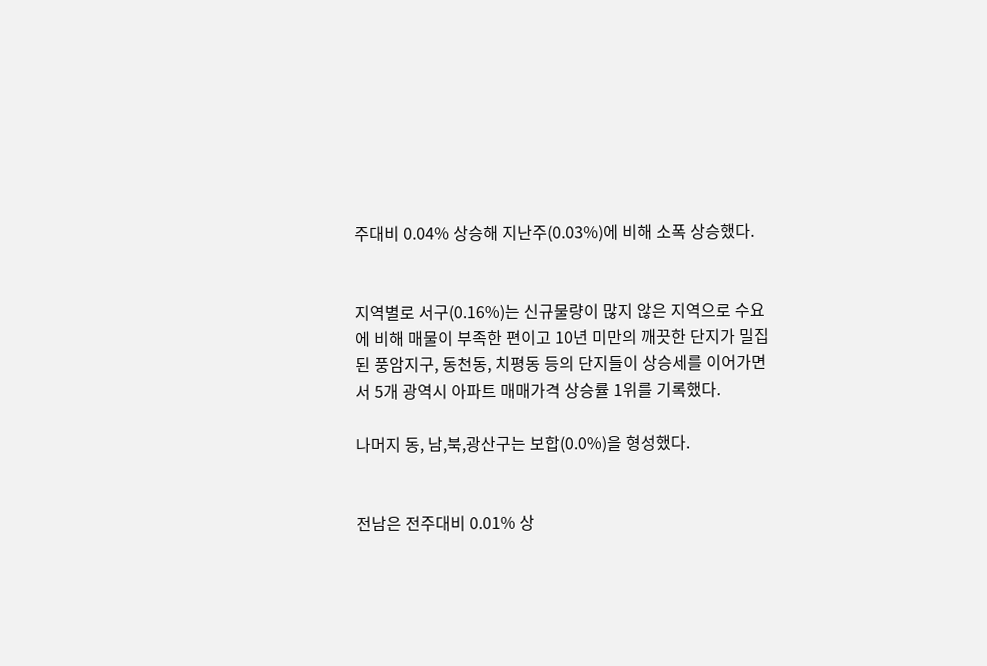주대비 0.04% 상승해 지난주(0.03%)에 비해 소폭 상승했다.


지역별로 서구(0.16%)는 신규물량이 많지 않은 지역으로 수요에 비해 매물이 부족한 편이고 10년 미만의 깨끗한 단지가 밀집된 풍암지구, 동천동, 치평동 등의 단지들이 상승세를 이어가면서 5개 광역시 아파트 매매가격 상승률 1위를 기록했다.

나머지 동, 남,북,광산구는 보합(0.0%)을 형성했다.


전남은 전주대비 0.01% 상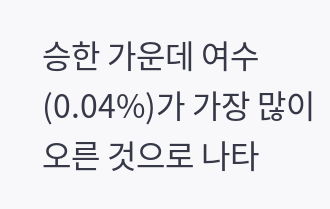승한 가운데 여수(0.04%)가 가장 많이 오른 것으로 나타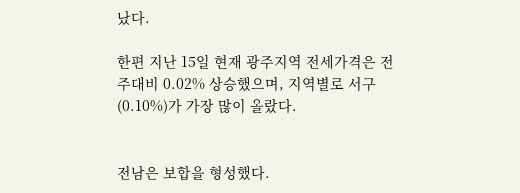났다.

한편 지난 15일 현재 광주지역 전세가격은 전주대비 0.02% 상승했으며, 지역별로 서구(0.10%)가 가장 많이 올랐다.


전남은 보합을 형성했다.